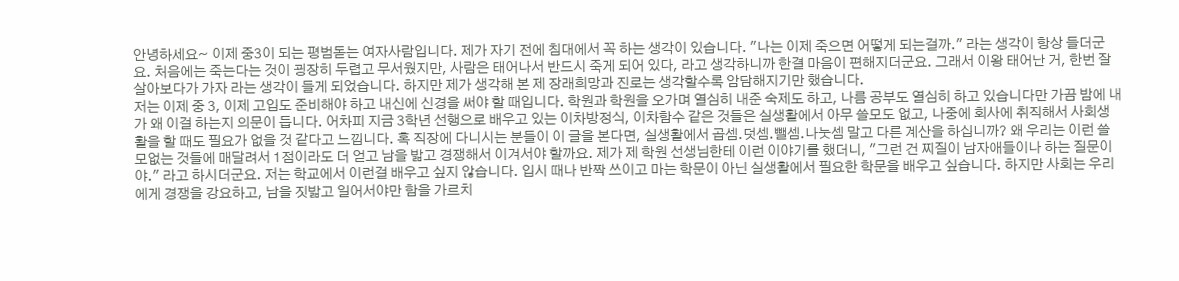안녕하세요~ 이제 중3이 되는 평범돋는 여자사람입니다. 제가 자기 전에 침대에서 꼭 하는 생각이 있습니다. "나는 이제 죽으면 어떻게 되는걸까." 라는 생각이 항상 들더군요. 처음에는 죽는다는 것이 굉장히 두렵고 무서웠지만, 사람은 태어나서 반드시 죽게 되어 있다, 라고 생각하니까 한결 마음이 편해지더군요. 그래서 이왕 태어난 거, 한번 잘 살아보다가 가자 라는 생각이 들게 되었습니다. 하지만 제가 생각해 본 제 장래희망과 진로는 생각할수록 암담해지기만 했습니다.
저는 이제 중 3, 이제 고입도 준비해야 하고 내신에 신경을 써야 할 때입니다. 학원과 학원을 오가며 열심히 내준 숙제도 하고, 나름 공부도 열심히 하고 있습니다만 가끔 밤에 내가 왜 이걸 하는지 의문이 듭니다. 어차피 지금 3학년 선행으로 배우고 있는 이차방정식, 이차함수 같은 것들은 실생활에서 아무 쓸모도 없고, 나중에 회사에 취직해서 사회생활을 할 때도 필요가 없을 것 같다고 느낍니다. 혹 직장에 다니시는 분들이 이 글을 본다면, 실생활에서 곱셈.덧셈.뺄셈.나눗셈 말고 다른 계산을 하십니까? 왜 우리는 이런 쓸모없는 것들에 매달려서 1점이라도 더 얻고 남을 밟고 경쟁해서 이겨서야 할까요. 제가 제 학원 선생님한테 이런 이야기를 했더니, "그런 건 찌질이 남자애들이나 하는 질문이야." 라고 하시더군요. 저는 학교에서 이런걸 배우고 싶지 않습니다. 입시 때나 반짝 쓰이고 마는 학문이 아닌 실생활에서 필요한 학문을 배우고 싶습니다. 하지만 사회는 우리에게 경쟁을 강요하고, 남을 짓밟고 일어서야만 함을 가르치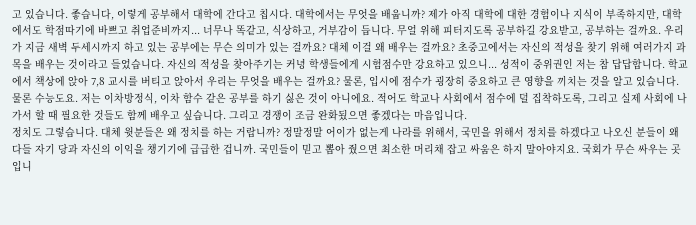고 있습니다. 좋습니다, 이렇게 공부해서 대학에 간다고 칩시다. 대학에서는 무엇을 배웁니까? 제가 아직 대학에 대한 경험이나 지식이 부족하지만, 대학에서도 학점따기에 바쁘고 취업준비까지... 너무나 똑같고, 식상하고, 거부감이 듭니다. 무얼 위해 피터지도록 공부하길 강요받고, 공부하는 걸까요. 우리가 지금 새벽 두세시까지 하고 있는 공부에는 무슨 의미가 있는 걸까요? 대체 이걸 왜 배우는 걸까요? 초중고에서는 자신의 적성을 찾기 위해 여러가지 과목을 배우는 것이라고 들었습니다. 자신의 적성을 찾아주기는 커녕 학생들에게 시험점수만 강요하고 있으니... 성적이 중위권인 저는 참 답답합니다. 학교에서 책상에 앉아 7,8 교시를 버티고 앉아서 우리는 무엇을 배우는 걸까요? 물론, 입시에 점수가 굉장히 중요하고 큰 영향을 끼치는 것을 알고 있습니다. 물론 수능도요. 저는 이차방정식, 이차 함수 같은 공부를 하기 싫은 것이 아니에요. 적어도 학교나 사회에서 점수에 덜 집착하도록, 그리고 실제 사회에 나가서 할 때 필요한 것들도 함께 배우고 싶습니다. 그리고 경쟁이 조금 완화됬으면 좋겠다는 마음입니다.
정치도 그렇습니다. 대체 윗분들은 왜 정치를 하는 거랍니까? 정말정말 어이가 없는게 나라를 위해서, 국민을 위해서 정치를 하겠다고 나오신 분들이 왜 다들 자기 당과 자신의 이익을 챙기기에 급급한 겁니까. 국민들이 믿고 뽑아 줬으면 최소한 머리채 잡고 싸움은 하지 말아야지요. 국회가 무슨 싸우는 곳입니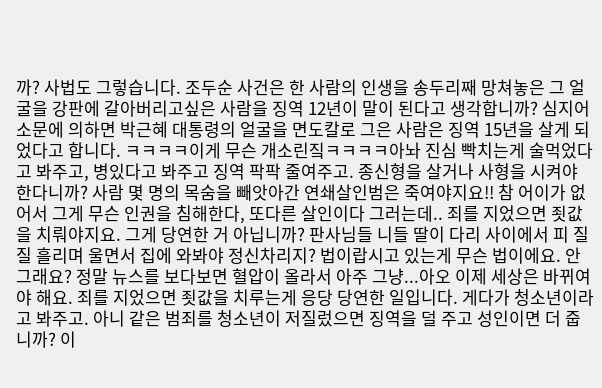까? 사법도 그렇습니다. 조두순 사건은 한 사람의 인생을 송두리째 망쳐놓은 그 얼굴을 강판에 갈아버리고싶은 사람을 징역 12년이 말이 된다고 생각합니까? 심지어 소문에 의하면 박근혜 대통령의 얼굴을 면도칼로 그은 사람은 징역 15년을 살게 되었다고 합니다. ㅋㅋㅋㅋ이게 무슨 개소린짘ㅋㅋㅋㅋ아놔 진심 빡치는게 술먹었다고 봐주고, 병있다고 봐주고 징역 팍팍 줄여주고. 종신형을 살거나 사형을 시켜야 한다니까? 사람 몇 명의 목숨을 빼앗아간 연쇄살인범은 죽여야지요!! 참 어이가 없어서 그게 무슨 인권을 침해한다, 또다른 살인이다 그러는데.. 죄를 지었으면 죗값을 치뤄야지요. 그게 당연한 거 아닙니까? 판사님들 니들 딸이 다리 사이에서 피 질질 흘리며 울면서 집에 와봐야 정신차리지? 법이랍시고 있는게 무슨 법이에요. 안 그래요? 정말 뉴스를 보다보면 혈압이 올라서 아주 그냥...아오 이제 세상은 바뀌여야 해요. 죄를 지었으면 죗값을 치루는게 응당 당연한 일입니다. 게다가 청소년이라고 봐주고. 아니 같은 범죄를 청소년이 저질렀으면 징역을 덜 주고 성인이면 더 줍니까? 이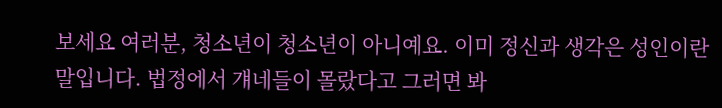보세요 여러분, 청소년이 청소년이 아니예요. 이미 정신과 생각은 성인이란 말입니다. 법정에서 걔네들이 몰랐다고 그러면 봐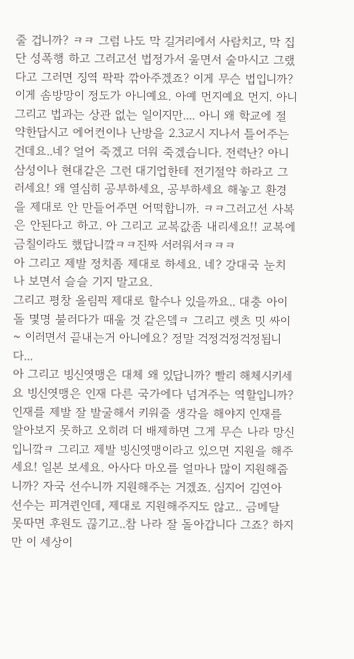줄 겁니까? ㅋㅋ 그럼 나도 막 길거리에서 사람치고, 막 집단 성폭행 하고 그러고선 법정가서 울면서 술마시고 그랬다고 그러면 징역 팍팍 깎아주겠죠? 이게 무슨 법입니까? 이게 솜방망이 정도가 아니예요. 아예 먼지예요 먼지. 아니 그리고 법과는 상관 없는 일이지만.... 아니 왜 학교에 절약한답시고 에어컨이나 난방을 2.3교시 지나서 틀어주는건데요..네? 얼어 죽겠고 더워 죽겠습니다. 전력난? 아니 삼성이나 현대같은 그런 대기업한테 전기절약 하라고 그러세요! 왜 열심히 공부하세요, 공부하세요 해놓고 환경을 제대로 안 만들어주면 어떡합니까. ㅋㅋ그러고선 사복은 안된다고 하고. 아 그리고 교복값좀 내리세요!! 교복에 금칠이라도 했답니깤ㅋㅋ진짜 서러워서ㅋㅋㅋ
아 그리고 제발 정치좀 제대로 하세요. 네? 강대국 눈치나 보면서 슬슬 기지 말고요.
그리고 평창 올림픽 제대로 할수나 있을까요.. 대충 아이돌 몇명 불러다가 때울 것 같은뎈ㅋ 그리고 렛츠 밋 싸이~ 이러면서 끝내는거 아니에요? 정말 걱정걱정걱정됩니다...
아 그리고 빙신엿맹은 대체 왜 있답니까? 빨리 해체시키세요 빙신엿맹은 인재 다른 국가에다 넘겨주는 역할입니까? 인재를 제발 잘 발굴해서 키워줄 생각을 해야지 인재를 알아보지 못하고 오히려 더 배제하면 그게 무슨 나라 망신입니깤ㅋ 그리고 제발 빙신엿맹이라고 있으면 지원을 해주세요! 일본 보세요. 아사다 마오를 얼마나 많이 지원해줍니까? 자국 선수니까 지원해주는 거겠죠. 심지어 김연아 선수는 피겨퀸인데, 제대로 지원해주지도 않고.. 금메달 못따면 후원도 끊기고..참 나라 잘 돌아갑니다 그죠? 하지만 이 세상이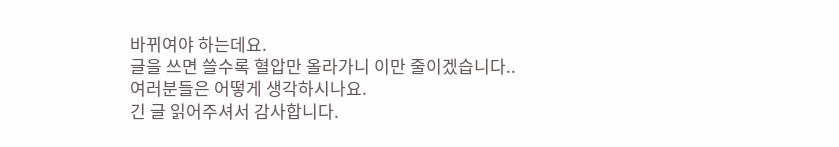바뀌여야 하는데요.
글을 쓰면 쓸수록 혈압만 올라가니 이만 줄이겠습니다..
여러분들은 어떻게 생각하시나요.
긴 글 읽어주셔서 감사합니다.